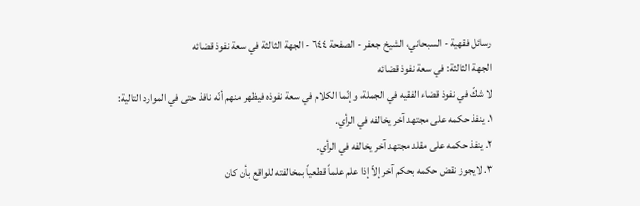رسائل فقهية - السبحاني، الشيخ جعفر - الصفحة ٦٤٤ - الجهة الثالثة في سعة نفوذ قضائه
الجهة الثالثة: في سعة نفوذ قضائه
لا شكّ في نفوذ قضاء الفقيه في الجملة، وإنّما الكلام في سعة نفوذه فيظهر منهم أنّه نافذ حتى في الموارد التالية:
١. ينفذ حكمه على مجتهد آخر يخالفه في الرأي.
٢. ينفذ حكمه على مقلد مجتهد آخر يخالفه في الرأي.
٣. لايجوز نقض حكمه بحكم آخر إلاّ إذا علم علماً قطعياً بمخالفته للواقع بأن كان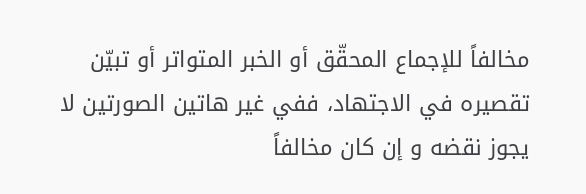مخالفاً للإجماع المحقّق أو الخبر المتواتر أو تبيّن تقصيره في الاجتهاد، ففي غير هاتين الصورتين لا يجوز نقضه و إن كان مخالفاً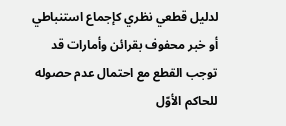لدليل قطعي نظري كإجماع استنباطي أو خبر محفوف بقرائن وأمارات قد توجب القطع مع احتمال عدم حصوله للحاكم الأوّل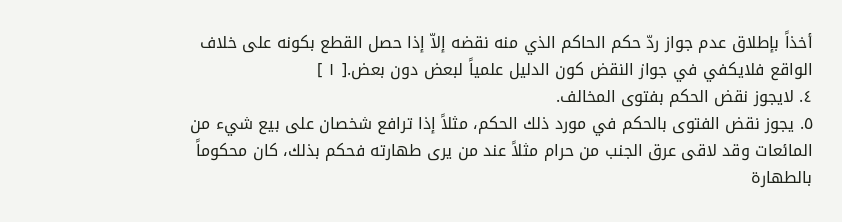أخذاً بإطلاق عدم جواز ردّ حكم الحاكم الذي منه نقضه إلاّ إذا حصل القطع بكونه على خلاف الواقع فلايكفي في جواز النقض كون الدليل علمياً لبعض دون بعض.[ ١ ]
٤. لايجوز نقض الحكم بفتوى المخالف.
٥. يجوز نقض الفتوى بالحكم في مورد ذلك الحكم، مثلاً إذا ترافع شخصان على بيع شيء من المائعات وقد لاقى عرق الجنب من حرام مثلاً عند من يرى طهارته فحكم بذلك، كان محكوماً بالطهارة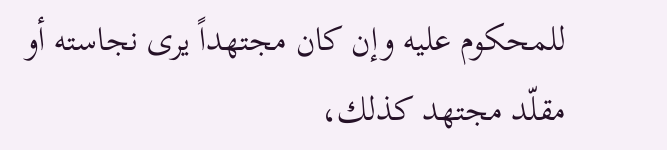للمحكوم عليه وإن كان مجتهداً يرى نجاسته أو مقلّد مجتهد كذلك،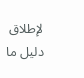لإطلاق دليل ما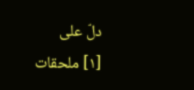دلّ على
[١] ملحقات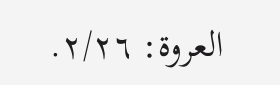العروة: ٢/٢٦.